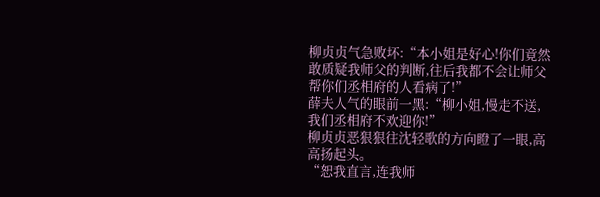柳贞贞气急败坏:“本小姐是好心!你们竟然敢质疑我师父的判断,往后我都不会让师父帮你们丞相府的人看病了!”
薛夫人气的眼前一黑:“柳小姐,慢走不送,我们丞相府不欢迎你!”
柳贞贞恶狠狠往沈轻歌的方向瞪了一眼,高高扬起头。
“恕我直言,连我师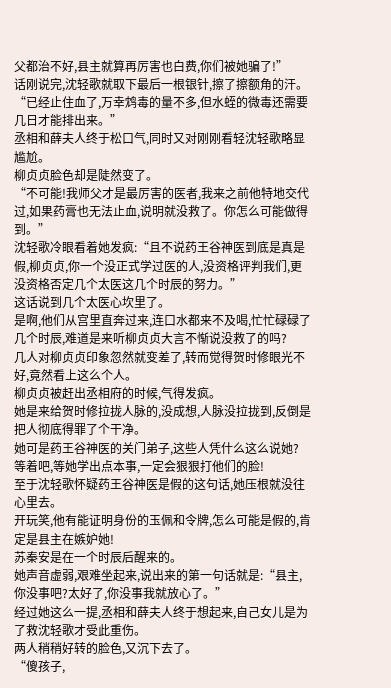父都治不好,县主就算再厉害也白费,你们被她骗了!”
话刚说完,沈轻歌就取下最后一根银针,擦了擦额角的汗。
“已经止住血了,万幸鸩毒的量不多,但水蛭的微毒还需要几日才能排出来。”
丞相和薛夫人终于松口气,同时又对刚刚看轻沈轻歌略显尴尬。
柳贞贞脸色却是陡然变了。
“不可能!我师父才是最厉害的医者,我来之前他特地交代过,如果药膏也无法止血,说明就没救了。你怎么可能做得到。”
沈轻歌冷眼看着她发疯:“且不说药王谷神医到底是真是假,柳贞贞,你一个没正式学过医的人,没资格评判我们,更没资格否定几个太医这几个时辰的努力。”
这话说到几个太医心坎里了。
是啊,他们从宫里直奔过来,连口水都来不及喝,忙忙碌碌了几个时辰,难道是来听柳贞贞大言不惭说没救了的吗?
几人对柳贞贞印象忽然就变差了,转而觉得贺时修眼光不好,竟然看上这么个人。
柳贞贞被赶出丞相府的时候,气得发疯。
她是来给贺时修拉拢人脉的,没成想,人脉没拉拢到,反倒是把人彻底得罪了个干净。
她可是药王谷神医的关门弟子,这些人凭什么这么说她?
等着吧,等她学出点本事,一定会狠狠打他们的脸!
至于沈轻歌怀疑药王谷神医是假的这句话,她压根就没往心里去。
开玩笑,他有能证明身份的玉佩和令牌,怎么可能是假的,肯定是县主在嫉妒她!
苏秦安是在一个时辰后醒来的。
她声音虚弱,艰难坐起来,说出来的第一句话就是:“县主,你没事吧?太好了,你没事我就放心了。”
经过她这么一提,丞相和薛夫人终于想起来,自己女儿是为了救沈轻歌才受此重伤。
两人稍稍好转的脸色,又沉下去了。
“傻孩子,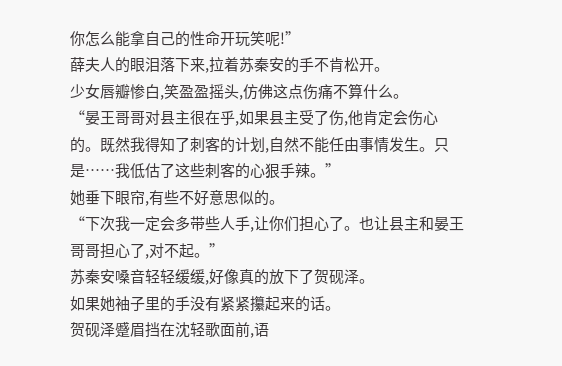你怎么能拿自己的性命开玩笑呢!”
薛夫人的眼泪落下来,拉着苏秦安的手不肯松开。
少女唇瓣惨白,笑盈盈摇头,仿佛这点伤痛不算什么。
“晏王哥哥对县主很在乎,如果县主受了伤,他肯定会伤心的。既然我得知了刺客的计划,自然不能任由事情发生。只是……我低估了这些刺客的心狠手辣。”
她垂下眼帘,有些不好意思似的。
“下次我一定会多带些人手,让你们担心了。也让县主和晏王哥哥担心了,对不起。”
苏秦安嗓音轻轻缓缓,好像真的放下了贺砚泽。
如果她袖子里的手没有紧紧攥起来的话。
贺砚泽蹙眉挡在沈轻歌面前,语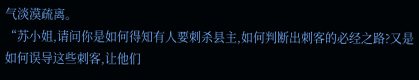气淡漠疏离。
“苏小姐,请问你是如何得知有人要刺杀县主,如何判断出刺客的必经之路?又是如何误导这些刺客,让他们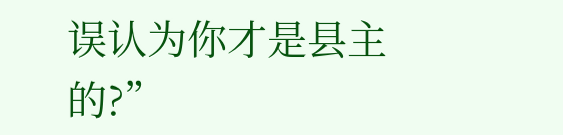误认为你才是县主的?”